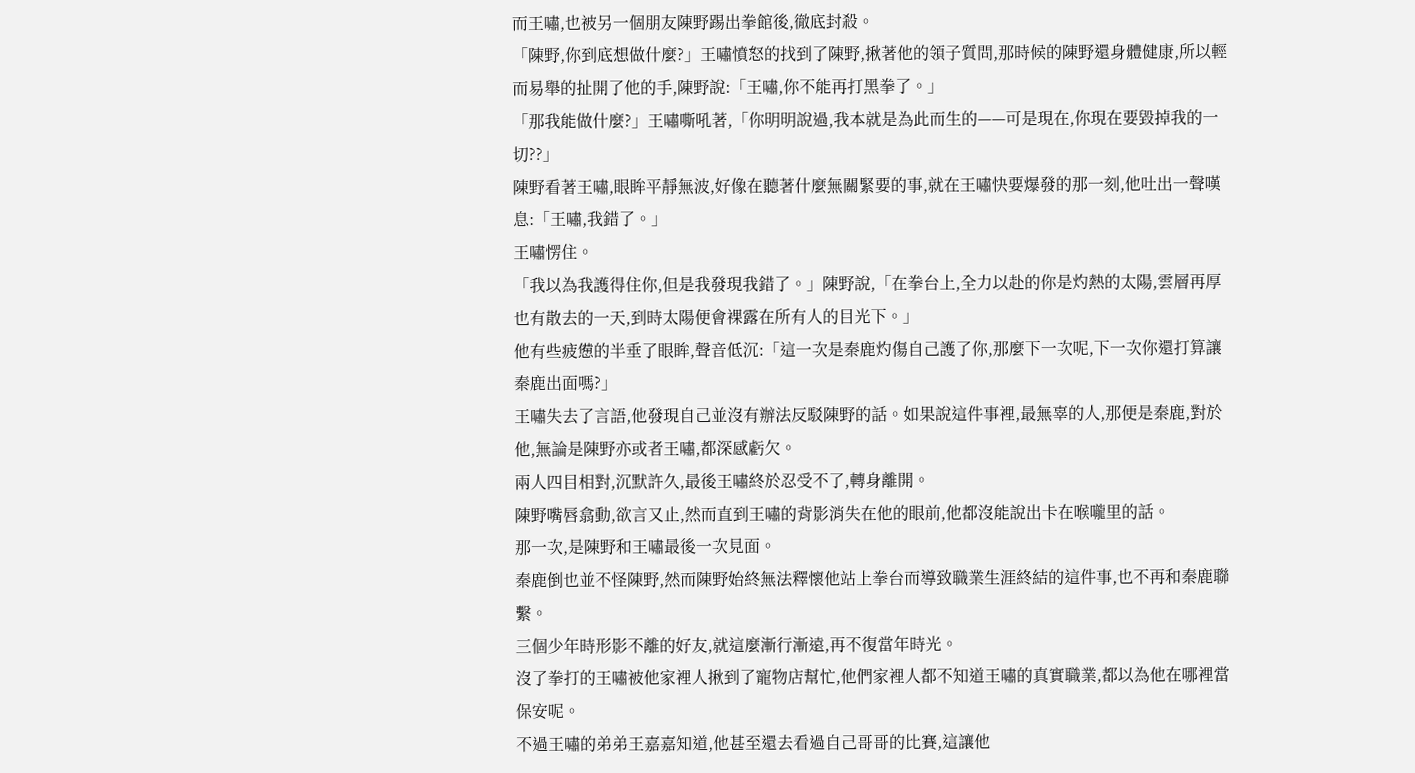而王嘯,也被另一個朋友陳野踢出拳館後,徹底封殺。
「陳野,你到底想做什麼?」王嘯憤怒的找到了陳野,揪著他的領子質問,那時候的陳野還身體健康,所以輕而易舉的扯開了他的手,陳野說:「王嘯,你不能再打黑拳了。」
「那我能做什麼?」王嘯嘶吼著,「你明明說過,我本就是為此而生的——可是現在,你現在要毀掉我的一切??」
陳野看著王嘯,眼眸平靜無波,好像在聽著什麼無關緊要的事,就在王嘯快要爆發的那一刻,他吐出一聲嘆息:「王嘯,我錯了。」
王嘯愣住。
「我以為我護得住你,但是我發現我錯了。」陳野說,「在拳台上,全力以赴的你是灼熱的太陽,雲層再厚也有散去的一天,到時太陽便會裸露在所有人的目光下。」
他有些疲憊的半垂了眼眸,聲音低沉:「這一次是秦鹿灼傷自己護了你,那麼下一次呢,下一次你還打算讓秦鹿出面嗎?」
王嘯失去了言語,他發現自己並沒有辦法反駁陳野的話。如果說這件事裡,最無辜的人,那便是秦鹿,對於他,無論是陳野亦或者王嘯,都深感虧欠。
兩人四目相對,沉默許久,最後王嘯終於忍受不了,轉身離開。
陳野嘴唇翕動,欲言又止,然而直到王嘯的背影消失在他的眼前,他都沒能說出卡在喉嚨里的話。
那一次,是陳野和王嘯最後一次見面。
秦鹿倒也並不怪陳野,然而陳野始終無法釋懷他站上拳台而導致職業生涯終結的這件事,也不再和秦鹿聯繫。
三個少年時形影不離的好友,就這麼漸行漸遠,再不復當年時光。
沒了拳打的王嘯被他家裡人揪到了寵物店幫忙,他們家裡人都不知道王嘯的真實職業,都以為他在哪裡當保安呢。
不過王嘯的弟弟王嘉嘉知道,他甚至還去看過自己哥哥的比賽,這讓他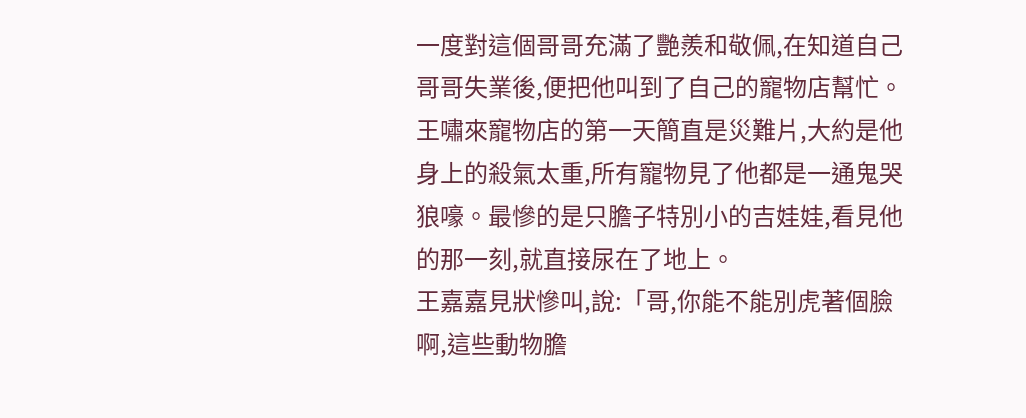一度對這個哥哥充滿了艷羨和敬佩,在知道自己哥哥失業後,便把他叫到了自己的寵物店幫忙。
王嘯來寵物店的第一天簡直是災難片,大約是他身上的殺氣太重,所有寵物見了他都是一通鬼哭狼嚎。最慘的是只膽子特別小的吉娃娃,看見他的那一刻,就直接尿在了地上。
王嘉嘉見狀慘叫,說:「哥,你能不能別虎著個臉啊,這些動物膽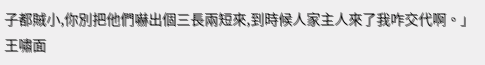子都賊小,你別把他們嚇出個三長兩短來,到時候人家主人來了我咋交代啊。」
王嘯面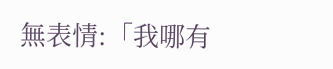無表情:「我哪有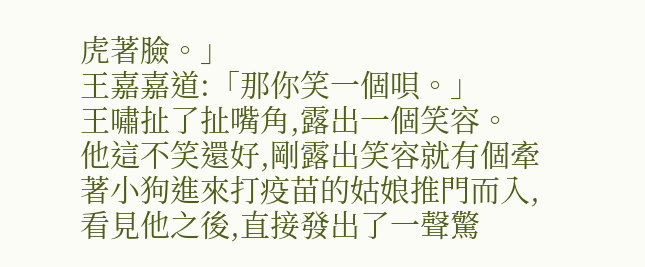虎著臉。」
王嘉嘉道:「那你笑一個唄。」
王嘯扯了扯嘴角,露出一個笑容。
他這不笑還好,剛露出笑容就有個牽著小狗進來打疫苗的姑娘推門而入,看見他之後,直接發出了一聲驚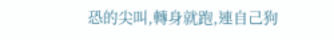恐的尖叫,轉身就跑,連自己狗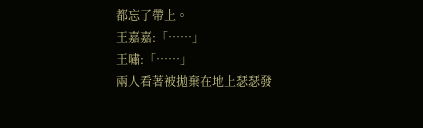都忘了帶上。
王嘉嘉:「……」
王嘯:「……」
兩人看著被拋棄在地上瑟瑟發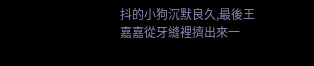抖的小狗沉默良久,最後王嘉嘉從牙縫裡擠出來一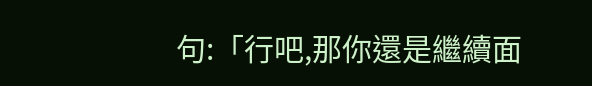句:「行吧,那你還是繼續面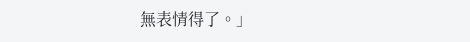無表情得了。」